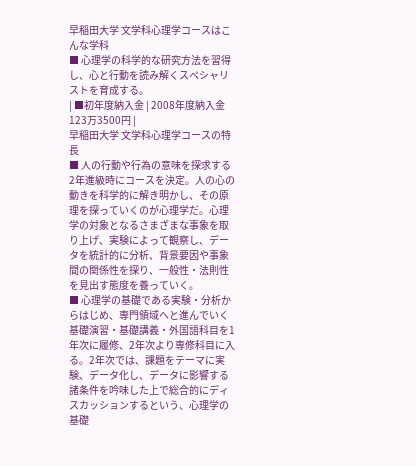早稲田大学 文学科心理学コースはこんな学科
■ 心理学の科学的な研究方法を習得し、心と行動を読み解くスペシャリストを育成する。
| ■初年度納入金 | 2008年度納入金 123万3500円 |
早稲田大学 文学科心理学コースの特長
■ 人の行動や行為の意味を探求する
2年進級時にコースを決定。人の心の動きを科学的に解き明かし、その原理を探っていくのが心理学だ。心理学の対象となるさまざまな事象を取り上げ、実験によって観察し、データを統計的に分析、背景要因や事象間の関係性を探り、一般性・法則性を見出す態度を養っていく。
■ 心理学の基礎である実験・分析からはじめ、専門領域へと進んでいく
基礎演習・基礎講義・外国語科目を1年次に履修、2年次より専修科目に入る。2年次では、課題をテーマに実験、データ化し、データに影響する諸条件を吟味した上で総合的にディスカッションするという、心理学の基礎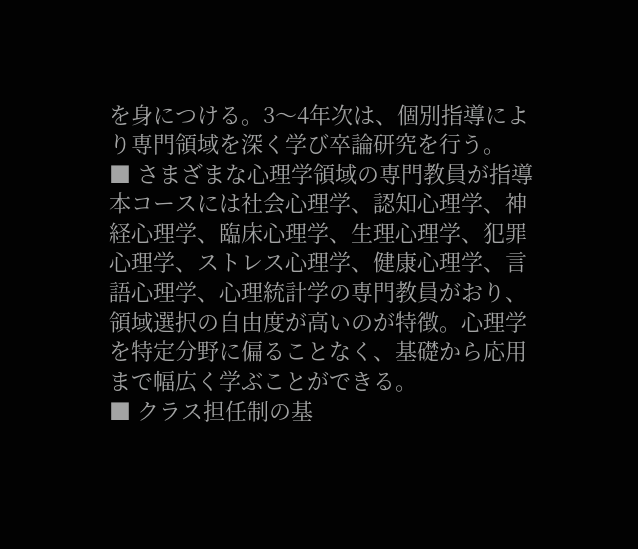を身につける。3〜4年次は、個別指導により専門領域を深く学び卒論研究を行う。
■ さまざまな心理学領域の専門教員が指導
本コースには社会心理学、認知心理学、神経心理学、臨床心理学、生理心理学、犯罪心理学、ストレス心理学、健康心理学、言語心理学、心理統計学の専門教員がおり、領域選択の自由度が高いのが特徴。心理学を特定分野に偏ることなく、基礎から応用まで幅広く学ぶことができる。
■ クラス担任制の基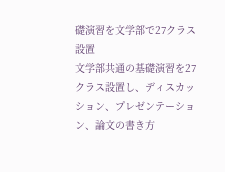礎演習を文学部で27クラス設置
文学部共通の基礎演習を27クラス設置し、ディスカッション、プレゼンテーション、論文の書き方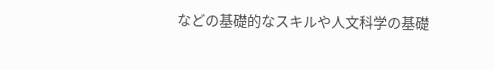などの基礎的なスキルや人文科学の基礎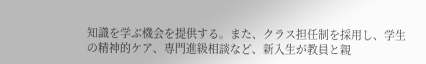知識を学ぶ機会を提供する。また、クラス担任制を採用し、学生の精神的ケア、専門進級相談など、新入生が教員と親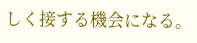しく接する機会になる。